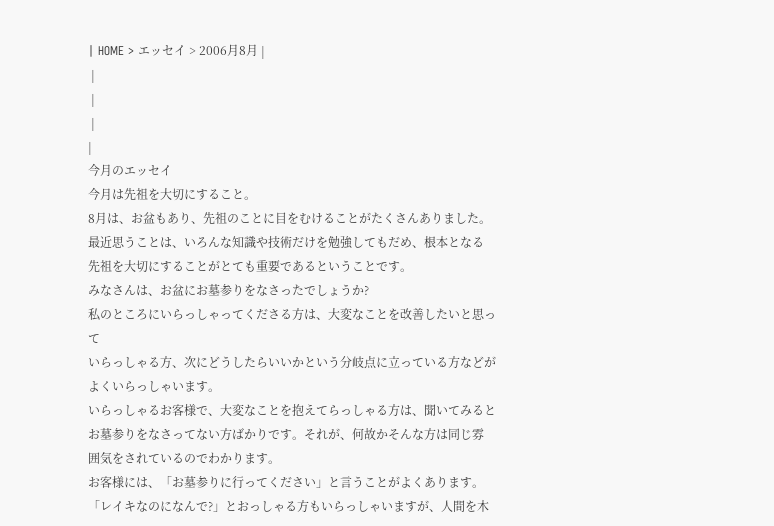| HOME > エッセイ > 2006月8月 |
 |
 |
 |
|
今月のエッセイ
今月は先祖を大切にすること。
8月は、お盆もあり、先祖のことに目をむけることがたくさんありました。
最近思うことは、いろんな知識や技術だけを勉強してもだめ、根本となる
先祖を大切にすることがとても重要であるということです。
みなさんは、お盆にお墓参りをなさったでしょうか?
私のところにいらっしゃってくださる方は、大変なことを改善したいと思って
いらっしゃる方、次にどうしたらいいかという分岐点に立っている方などが
よくいらっしゃいます。
いらっしゃるお客様で、大変なことを抱えてらっしゃる方は、聞いてみると
お墓参りをなさってない方ばかりです。それが、何故かそんな方は同じ雰
囲気をされているのでわかります。
お客様には、「お墓参りに行ってください」と言うことがよくあります。
「レイキなのになんで?」とおっしゃる方もいらっしゃいますが、人間を木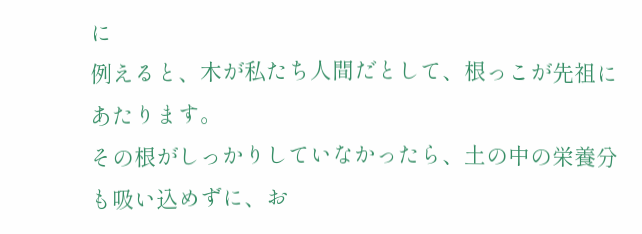に
例えると、木が私たち人間だとして、根っこが先祖にあたります。
その根がしっかりしていなかったら、土の中の栄養分も吸い込めずに、お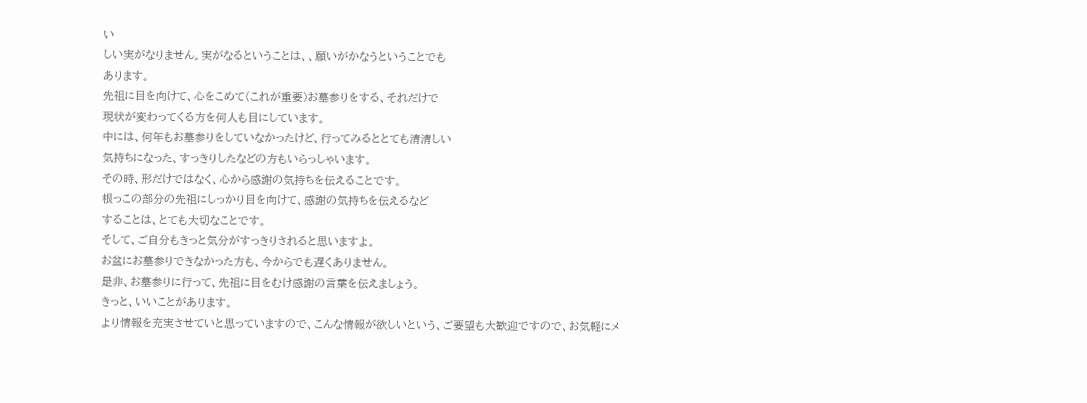い
しい実がなりません。実がなるということは、、願いがかなうということでも
あります。
先祖に目を向けて、心をこめて(これが重要)お墓参りをする、それだけで
現状が変わってくる方を何人も目にしています。
中には、何年もお墓参りをしていなかったけど、行ってみるととても清清しい
気持ちになった、すっきりしたなどの方もいらっしゃいます。
その時、形だけではなく、心から感謝の気持ちを伝えることです。
根っこの部分の先祖にしっかり目を向けて、感謝の気持ちを伝えるなど
することは、とても大切なことです。
そして、ご自分もきっと気分がすっきりされると思いますよ。
お盆にお墓参りできなかった方も、今からでも遅くありません。
是非、お墓参りに行って、先祖に目をむけ感謝の言葉を伝えましょう。
きっと、いいことがあります。
より情報を充実させていと思っていますので、こんな情報が欲しいという、ご要望も大歓迎ですので、お気軽にメ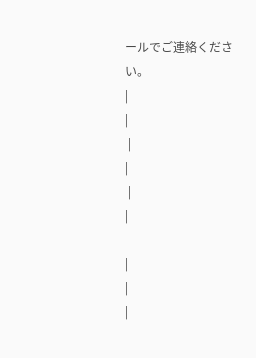ールでご連絡ください。
|
|
 |
|
 |
|

|
|
|